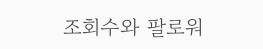조회수와 팔로워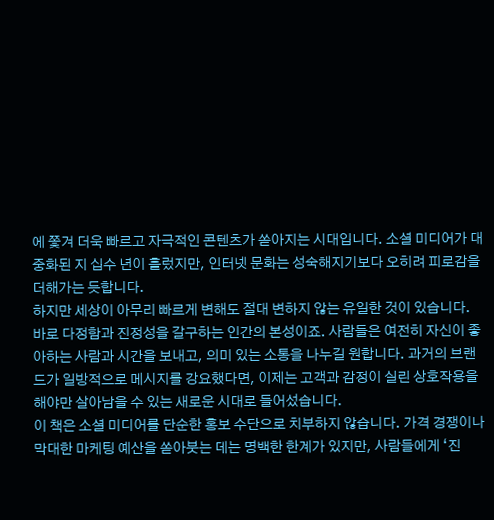에 쫓겨 더욱 빠르고 자극적인 콘텐츠가 쏟아지는 시대입니다. 소셜 미디어가 대중화된 지 십수 년이 흘렀지만, 인터넷 문화는 성숙해지기보다 오히려 피로감을 더해가는 듯합니다.
하지만 세상이 아무리 빠르게 변해도 절대 변하지 않는 유일한 것이 있습니다. 바로 다정함과 진정성을 갈구하는 인간의 본성이죠. 사람들은 여전히 자신이 좋아하는 사람과 시간을 보내고, 의미 있는 소통을 나누길 원합니다. 과거의 브랜드가 일방적으로 메시지를 강요했다면, 이제는 고객과 감정이 실린 상호작용을 해야만 살아남을 수 있는 새로운 시대로 들어섰습니다.
이 책은 소셜 미디어를 단순한 홍보 수단으로 치부하지 않습니다. 가격 경쟁이나 막대한 마케팅 예산을 쏟아붓는 데는 명백한 한계가 있지만, 사람들에게 ‘진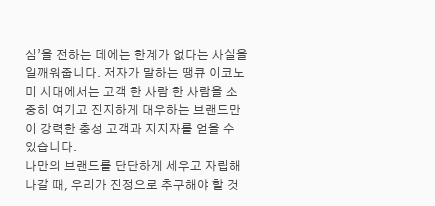심’을 전하는 데에는 한계가 없다는 사실을 일깨워줍니다. 저자가 말하는 땡큐 이코노미 시대에서는 고객 한 사람 한 사람을 소중히 여기고 진지하게 대우하는 브랜드만이 강력한 충성 고객과 지지자를 얻을 수 있습니다.
나만의 브랜드를 단단하게 세우고 자립해 나갈 때, 우리가 진정으로 추구해야 할 것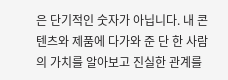은 단기적인 숫자가 아닙니다. 내 콘텐츠와 제품에 다가와 준 단 한 사람의 가치를 알아보고 진실한 관계를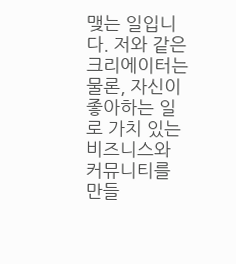맺는 일입니다. 저와 같은 크리에이터는 물론, 자신이 좋아하는 일로 가치 있는 비즈니스와 커뮤니티를 만들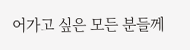어가고 싶은 모든 분들께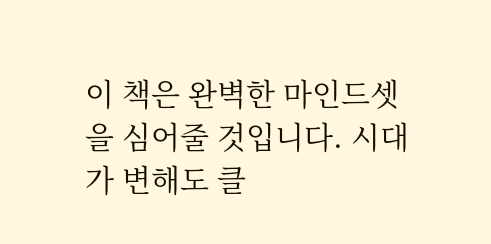이 책은 완벽한 마인드셋을 심어줄 것입니다. 시대가 변해도 클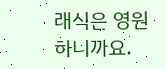래식은 영원하니까요.